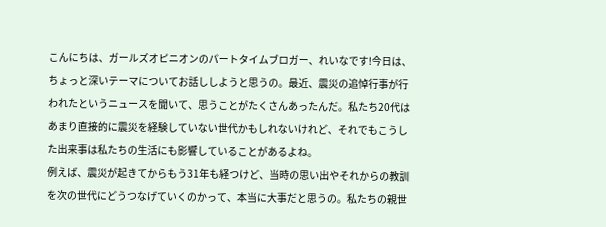こんにちは、ガールズオピニオンのパートタイムブロガー、れいなです!今日は、ちょっと深いテーマについてお話ししようと思うの。最近、震災の追悼行事が行われたというニュースを聞いて、思うことがたくさんあったんだ。私たち20代はあまり直接的に震災を経験していない世代かもしれないけれど、それでもこうした出来事は私たちの生活にも影響していることがあるよね。
例えば、震災が起きてからもう31年も経つけど、当時の思い出やそれからの教訓を次の世代にどうつなげていくのかって、本当に大事だと思うの。私たちの親世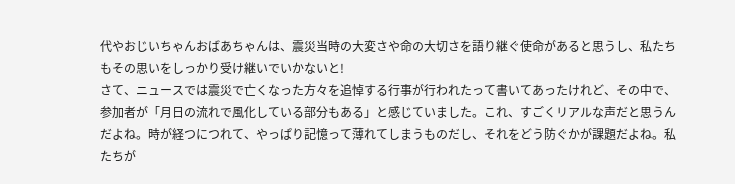代やおじいちゃんおばあちゃんは、震災当時の大変さや命の大切さを語り継ぐ使命があると思うし、私たちもその思いをしっかり受け継いでいかないと!
さて、ニュースでは震災で亡くなった方々を追悼する行事が行われたって書いてあったけれど、その中で、参加者が「月日の流れで風化している部分もある」と感じていました。これ、すごくリアルな声だと思うんだよね。時が経つにつれて、やっぱり記憶って薄れてしまうものだし、それをどう防ぐかが課題だよね。私たちが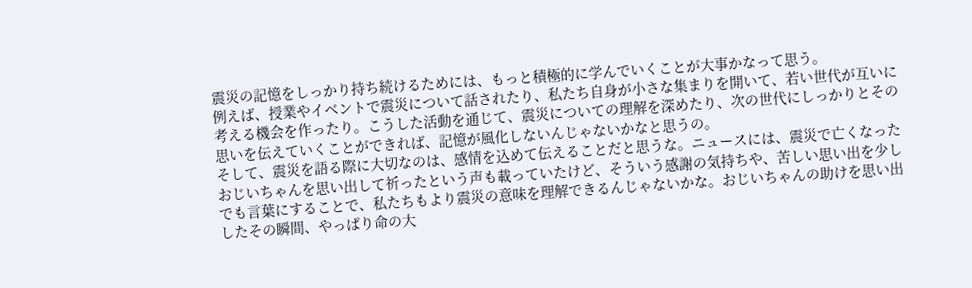震災の記憶をしっかり持ち続けるためには、もっと積極的に学んでいくことが大事かなって思う。
例えば、授業やイベントで震災について話されたり、私たち自身が小さな集まりを開いて、若い世代が互いに考える機会を作ったり。こうした活動を通じて、震災についての理解を深めたり、次の世代にしっかりとその思いを伝えていくことができれば、記憶が風化しないんじゃないかなと思うの。
そして、震災を語る際に大切なのは、感情を込めて伝えることだと思うな。ニュースには、震災で亡くなったおじいちゃんを思い出して祈ったという声も載っていたけど、そういう感謝の気持ちや、苦しい思い出を少しでも言葉にすることで、私たちもより震災の意味を理解できるんじゃないかな。おじいちゃんの助けを思い出したその瞬間、やっぱり命の大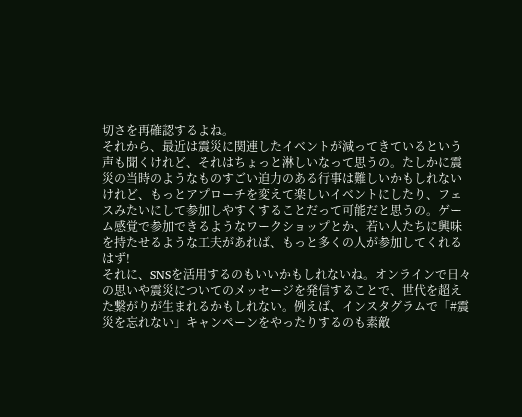切さを再確認するよね。
それから、最近は震災に関連したイベントが減ってきているという声も聞くけれど、それはちょっと淋しいなって思うの。たしかに震災の当時のようなものすごい迫力のある行事は難しいかもしれないけれど、もっとアプローチを変えて楽しいイベントにしたり、フェスみたいにして参加しやすくすることだって可能だと思うの。ゲーム感覚で参加できるようなワークショップとか、若い人たちに興味を持たせるような工夫があれば、もっと多くの人が参加してくれるはず!
それに、SNSを活用するのもいいかもしれないね。オンラインで日々の思いや震災についてのメッセージを発信することで、世代を超えた繋がりが生まれるかもしれない。例えば、インスタグラムで「#震災を忘れない」キャンペーンをやったりするのも素敵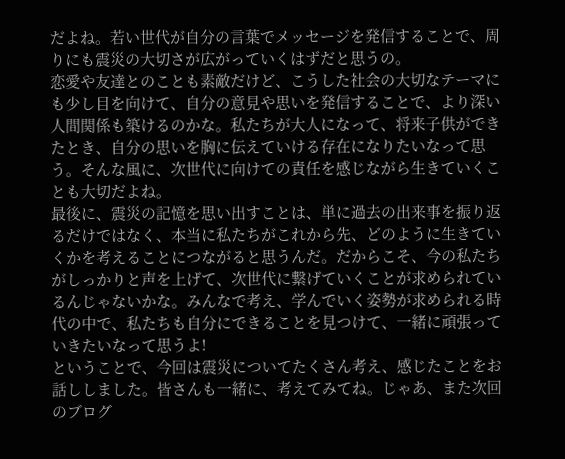だよね。若い世代が自分の言葉でメッセージを発信することで、周りにも震災の大切さが広がっていくはずだと思うの。
恋愛や友達とのことも素敵だけど、こうした社会の大切なテーマにも少し目を向けて、自分の意見や思いを発信することで、より深い人間関係も築けるのかな。私たちが大人になって、将来子供ができたとき、自分の思いを胸に伝えていける存在になりたいなって思う。そんな風に、次世代に向けての責任を感じながら生きていくことも大切だよね。
最後に、震災の記憶を思い出すことは、単に過去の出来事を振り返るだけではなく、本当に私たちがこれから先、どのように生きていくかを考えることにつながると思うんだ。だからこそ、今の私たちがしっかりと声を上げて、次世代に繋げていくことが求められているんじゃないかな。みんなで考え、学んでいく姿勢が求められる時代の中で、私たちも自分にできることを見つけて、一緒に頑張っていきたいなって思うよ!
ということで、今回は震災についてたくさん考え、感じたことをお話ししました。皆さんも一緒に、考えてみてね。じゃあ、また次回のブログ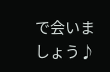で会いましょう♪